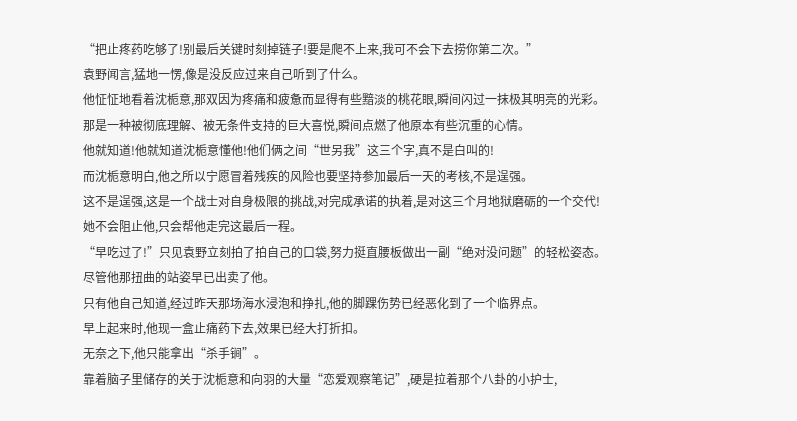“把止疼药吃够了!别最后关键时刻掉链子!要是爬不上来,我可不会下去捞你第二次。”
袁野闻言,猛地一愣,像是没反应过来自己听到了什么。
他怔怔地看着沈栀意,那双因为疼痛和疲惫而显得有些黯淡的桃花眼,瞬间闪过一抹极其明亮的光彩。
那是一种被彻底理解、被无条件支持的巨大喜悦,瞬间点燃了他原本有些沉重的心情。
他就知道!他就知道沈栀意懂他!他们俩之间“世另我”这三个字,真不是白叫的!
而沈栀意明白,他之所以宁愿冒着残疾的风险也要坚持参加最后一天的考核,不是逞强。
这不是逞强,这是一个战士对自身极限的挑战,对完成承诺的执着,是对这三个月地狱磨砺的一个交代!
她不会阻止他,只会帮他走完这最后一程。
“早吃过了!”只见袁野立刻拍了拍自己的口袋,努力挺直腰板做出一副“绝对没问题”的轻松姿态。
尽管他那扭曲的站姿早已出卖了他。
只有他自己知道,经过昨天那场海水浸泡和挣扎,他的脚踝伤势已经恶化到了一个临界点。
早上起来时,他现一盒止痛药下去,效果已经大打折扣。
无奈之下,他只能拿出“杀手锏”。
靠着脑子里储存的关于沈栀意和向羽的大量“恋爱观察笔记”,硬是拉着那个八卦的小护士,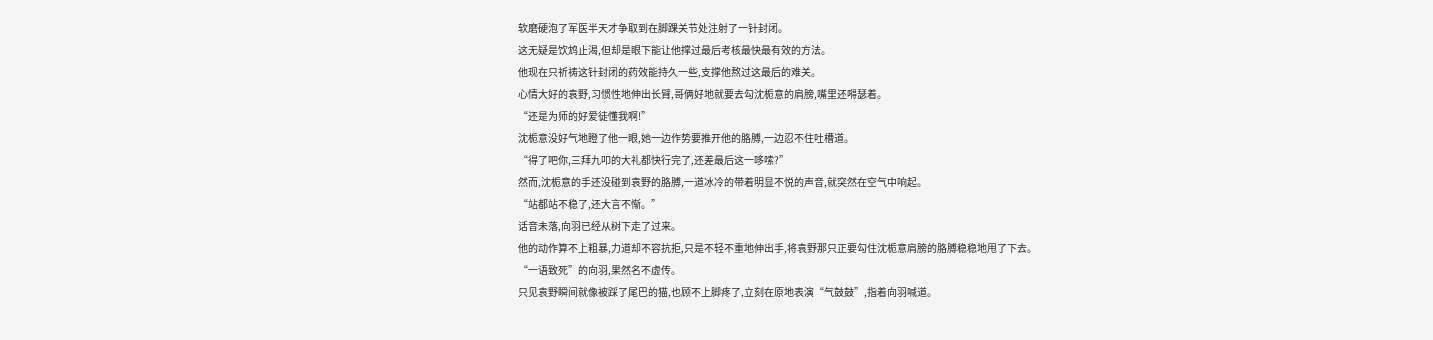软磨硬泡了军医半天才争取到在脚踝关节处注射了一针封闭。
这无疑是饮鸩止渴,但却是眼下能让他撑过最后考核最快最有效的方法。
他现在只祈祷这针封闭的药效能持久一些,支撑他熬过这最后的难关。
心情大好的袁野,习惯性地伸出长臂,哥俩好地就要去勾沈栀意的肩膀,嘴里还嘚瑟着。
“还是为师的好爱徒懂我啊!”
沈栀意没好气地瞪了他一眼,她一边作势要推开他的胳膊,一边忍不住吐槽道。
“得了吧你,三拜九叩的大礼都快行完了,还差最后这一哆嗦?”
然而,沈栀意的手还没碰到袁野的胳膊,一道冰冷的带着明显不悦的声音,就突然在空气中响起。
“站都站不稳了,还大言不惭。”
话音未落,向羽已经从树下走了过来。
他的动作算不上粗暴,力道却不容抗拒,只是不轻不重地伸出手,将袁野那只正要勾住沈栀意肩膀的胳膊稳稳地甩了下去。
“一语致死”的向羽,果然名不虚传。
只见袁野瞬间就像被踩了尾巴的猫,也顾不上脚疼了,立刻在原地表演“气鼓鼓”,指着向羽喊道。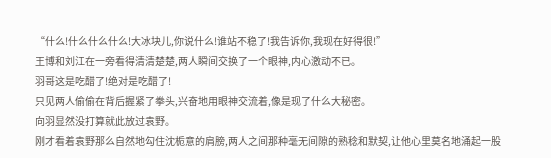“什么!什么什么什么!大冰块儿,你说什么!谁站不稳了!我告诉你,我现在好得很!”
王博和刘江在一旁看得清清楚楚,两人瞬间交换了一个眼神,内心激动不已。
羽哥这是吃醋了!绝对是吃醋了!
只见两人偷偷在背后握紧了拳头,兴奋地用眼神交流着,像是现了什么大秘密。
向羽显然没打算就此放过袁野。
刚才看着袁野那么自然地勾住沈栀意的肩膀,两人之间那种毫无间隙的熟稔和默契,让他心里莫名地涌起一股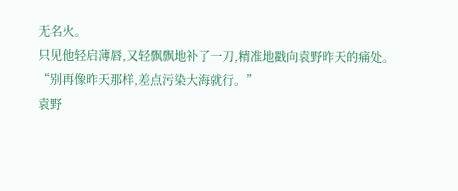无名火。
只见他轻启薄唇,又轻飘飘地补了一刀,精准地戳向袁野昨天的痛处。
“别再像昨天那样,差点污染大海就行。”
袁野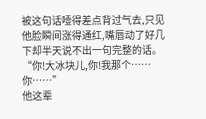被这句话噎得差点背过气去,只见他脸瞬间涨得通红,嘴唇动了好几下却半天说不出一句完整的话。
“你!大冰块儿,你!我那个……你……”
他这辈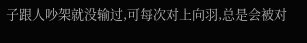子跟人吵架就没输过,可每次对上向羽,总是会被对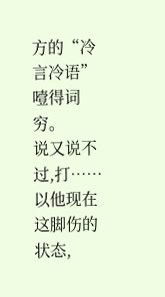方的“冷言冷语”噎得词穷。
说又说不过,打……以他现在这脚伤的状态,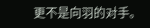更不是向羽的对手。